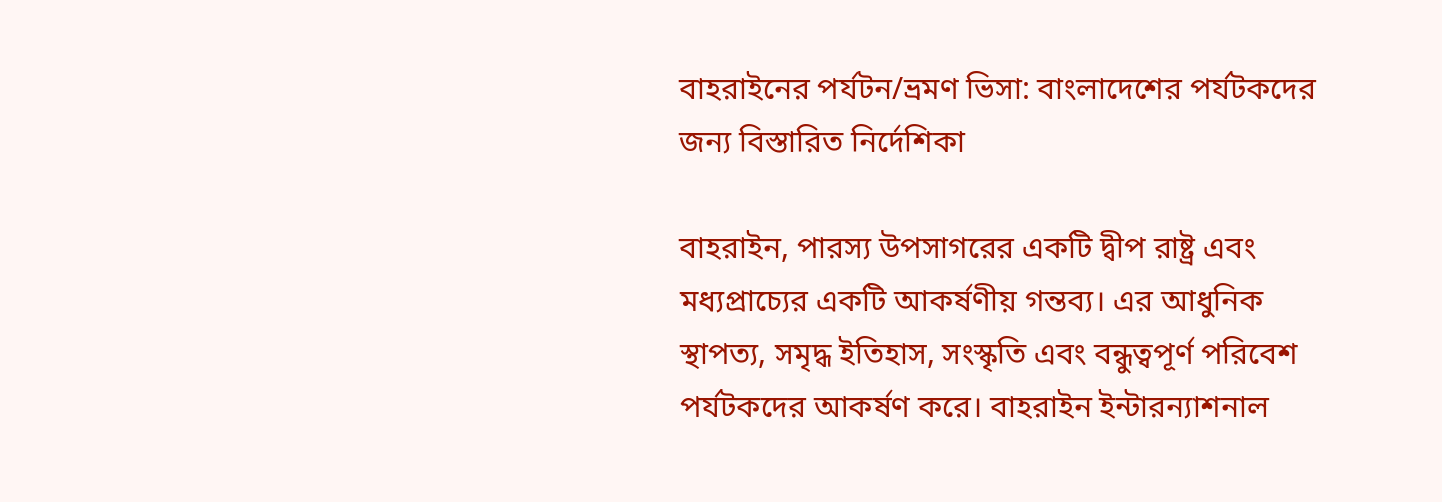বাহরাইনের পর্যটন/ভ্রমণ ভিসা: বাংলাদেশের পর্যটকদের জন্য বিস্তারিত নির্দেশিকা

বাহরাইন, পারস্য উপসাগরের একটি দ্বীপ রাষ্ট্র এবং মধ্যপ্রাচ্যের একটি আকর্ষণীয় গন্তব্য। এর আধুনিক স্থাপত্য, সমৃদ্ধ ইতিহাস, সংস্কৃতি এবং বন্ধুত্বপূর্ণ পরিবেশ পর্যটকদের আকর্ষণ করে। বাহরাইন ইন্টারন্যাশনাল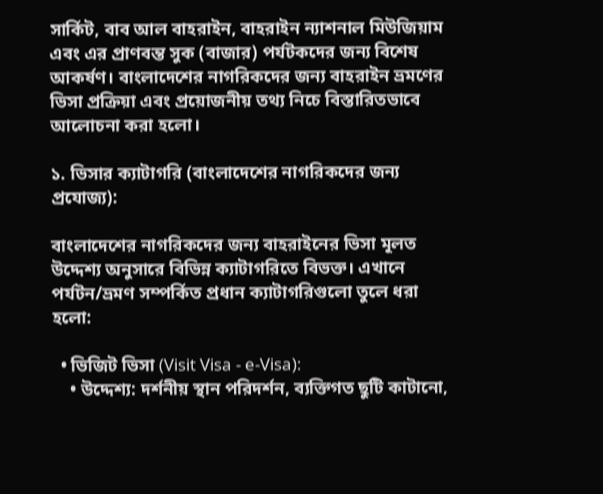সার্কিট, বাব আল বাহরাইন, বাহরাইন ন্যাশনাল মিউজিয়াম এবং এর প্রাণবন্ত সুক (বাজার) পর্যটকদের জন্য বিশেষ আকর্ষণ। বাংলাদেশের নাগরিকদের জন্য বাহরাইন ভ্রমণের ভিসা প্রক্রিয়া এবং প্রয়োজনীয় তথ্য নিচে বিস্তারিতভাবে আলোচনা করা হলো।

১. ভিসার ক্যাটাগরি (বাংলাদেশের নাগরিকদের জন্য প্রযোজ্য):

বাংলাদেশের নাগরিকদের জন্য বাহরাইনের ভিসা মূলত উদ্দেশ্য অনুসারে বিভিন্ন ক্যাটাগরিতে বিভক্ত। এখানে পর্যটন/ভ্রমণ সম্পর্কিত প্রধান ক্যাটাগরিগুলো তুলে ধরা হলো:

  • ভিজিট ভিসা (Visit Visa - e-Visa):
    • উদ্দেশ্য: দর্শনীয় স্থান পরিদর্শন, ব্যক্তিগত ছুটি কাটানো,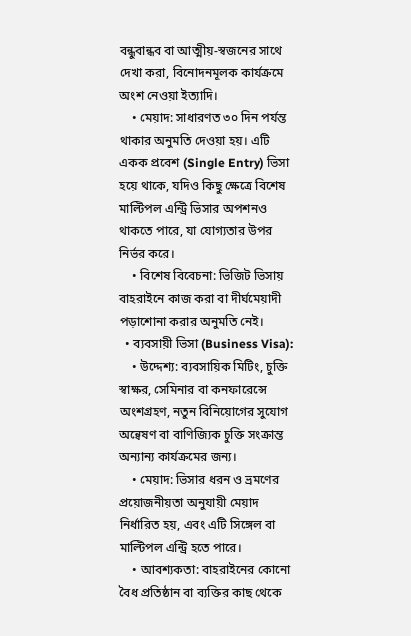বন্ধুবান্ধব বা আত্মীয়-স্বজনের সাথে দেখা করা, বিনোদনমূলক কার্যক্রমে অংশ নেওয়া ইত্যাদি।
    • মেয়াদ: সাধারণত ৩০ দিন পর্যন্ত থাকার অনুমতি দেওয়া হয়। এটি একক প্রবেশ (Single Entry) ভিসা হয়ে থাকে, যদিও কিছু ক্ষেত্রে বিশেষ মাল্টিপল এন্ট্রি ভিসার অপশনও থাকতে পারে, যা যোগ্যতার উপর নির্ভর করে।
    • বিশেষ বিবেচনা: ভিজিট ভিসায় বাহরাইনে কাজ করা বা দীর্ঘমেয়াদী পড়াশোনা করার অনুমতি নেই।
  • ব্যবসায়ী ভিসা (Business Visa):
    • উদ্দেশ্য: ব্যবসায়িক মিটিং, চুক্তি স্বাক্ষর, সেমিনার বা কনফারেন্সে অংশগ্রহণ, নতুন বিনিয়োগের সুযোগ অন্বেষণ বা বাণিজ্যিক চুক্তি সংক্রান্ত অন্যান্য কার্যক্রমের জন্য।
    • মেয়াদ: ভিসার ধরন ও ভ্রমণের প্রয়োজনীয়তা অনুযায়ী মেয়াদ নির্ধারিত হয়, এবং এটি সিঙ্গেল বা মাল্টিপল এন্ট্রি হতে পারে।
    • আবশ্যকতা: বাহরাইনের কোনো বৈধ প্রতিষ্ঠান বা ব্যক্তির কাছ থেকে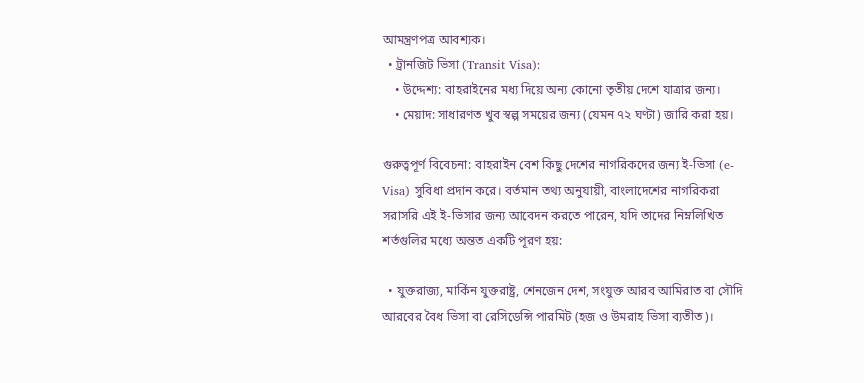আমন্ত্রণপত্র আবশ্যক।
  • ট্রানজিট ভিসা (Transit Visa):
    • উদ্দেশ্য: বাহরাইনের মধ্য দিয়ে অন্য কোনো তৃতীয় দেশে যাত্রার জন্য।
    • মেয়াদ: সাধারণত খুব স্বল্প সময়ের জন্য (যেমন ৭২ ঘণ্টা) জারি করা হয়।

গুরুত্বপূর্ণ বিবেচনা: বাহরাইন বেশ কিছু দেশের নাগরিকদের জন্য ই-ভিসা (e-Visa) সুবিধা প্রদান করে। বর্তমান তথ্য অনুযায়ী, বাংলাদেশের নাগরিকরা সরাসরি এই ই-ভিসার জন্য আবেদন করতে পারেন, যদি তাদের নিম্নলিখিত শর্তগুলির মধ্যে অন্তত একটি পূরণ হয়:

  • যুক্তরাজ্য, মার্কিন যুক্তরাষ্ট্র, শেনজেন দেশ, সংযুক্ত আরব আমিরাত বা সৌদি আরবের বৈধ ভিসা বা রেসিডেন্সি পারমিট (হজ ও উমরাহ ভিসা ব্যতীত)।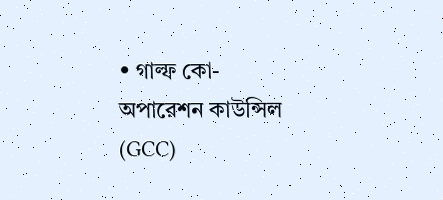• গাল্ফ কো-অপারেশন কাউন্সিল (GCC)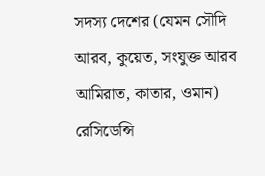সদস্য দেশের (যেমন সৌদি আরব, কুয়েত, সংযুক্ত আরব আমিরাত, কাতার, ওমান) রেসিডেন্সি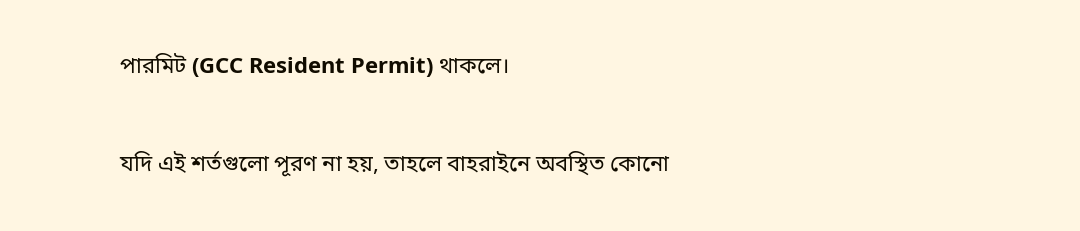পারমিট (GCC Resident Permit) থাকলে।

যদি এই শর্তগুলো পূরণ না হয়, তাহলে বাহরাইনে অবস্থিত কোনো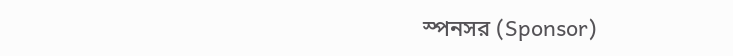স্পনসর (Sponsor)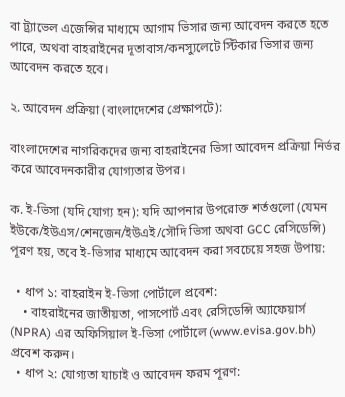বা ট্র্যাভেল এজেন্সির মাধ্যমে আগাম ভিসার জন্য আবেদন করতে হতে পারে, অথবা বাহরাইনের দূতাবাস/কনস্যুলেটে স্টিকার ভিসার জন্য আবেদন করতে হবে।

২. আবেদন প্রক্রিয়া (বাংলাদেশের প্রেক্ষাপটে):

বাংলাদেশের নাগরিকদের জন্য বাহরাইনের ভিসা আবেদন প্রক্রিয়া নির্ভর করে আবেদনকারীর যোগ্যতার উপর।

ক. ই-ভিসা (যদি যোগ্য হন): যদি আপনার উপরোক্ত শর্তগুলো (যেমন ইউকে/ইউএস/শেনজেন/ইউএই/সৌদি ভিসা অথবা GCC রেসিডেন্সি) পূরণ হয়, তবে ই-ভিসার মাধ্যমে আবেদন করা সবচেয়ে সহজ উপায়:

  • ধাপ ১: বাহরাইন ই-ভিসা পোর্টালে প্রবেশ:
    • বাহরাইনের জাতীয়তা, পাসপোর্ট এবং রেসিডেন্সি অ্যাফেয়ার্স (NPRA) এর অফিসিয়াল ই-ভিসা পোর্টালে (www.evisa.gov.bh) প্রবেশ করুন।
  • ধাপ ২: যোগ্যতা যাচাই ও আবেদন ফরম পূরণ: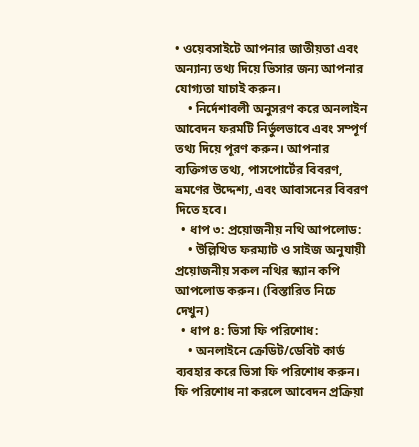• ওয়েবসাইটে আপনার জাতীয়তা এবং অন্যান্য তথ্য দিয়ে ভিসার জন্য আপনার যোগ্যতা যাচাই করুন।
    • নির্দেশাবলী অনুসরণ করে অনলাইন আবেদন ফরমটি নির্ভুলভাবে এবং সম্পূর্ণ তথ্য দিয়ে পূরণ করুন। আপনার ব্যক্তিগত তথ্য, পাসপোর্টের বিবরণ, ভ্রমণের উদ্দেশ্য, এবং আবাসনের বিবরণ দিতে হবে।
  • ধাপ ৩: প্রয়োজনীয় নথি আপলোড:
    • উল্লিখিত ফরম্যাট ও সাইজ অনুযায়ী প্রয়োজনীয় সকল নথির স্ক্যান কপি আপলোড করুন। (বিস্তারিত নিচে দেখুন)
  • ধাপ ৪: ভিসা ফি পরিশোধ:
    • অনলাইনে ক্রেডিট/ডেবিট কার্ড ব্যবহার করে ভিসা ফি পরিশোধ করুন। ফি পরিশোধ না করলে আবেদন প্রক্রিয়া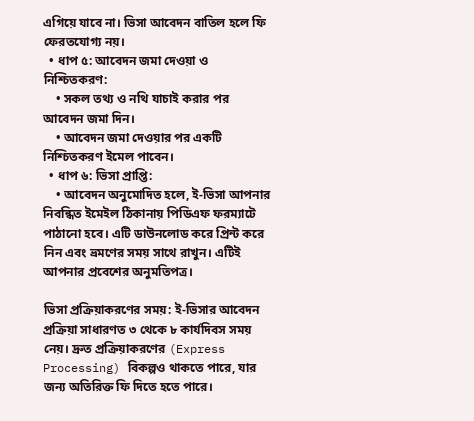এগিয়ে যাবে না। ভিসা আবেদন বাতিল হলে ফি ফেরতযোগ্য নয়।
  • ধাপ ৫: আবেদন জমা দেওয়া ও নিশ্চিতকরণ:
    • সকল তথ্য ও নথি যাচাই করার পর আবেদন জমা দিন।
    • আবেদন জমা দেওয়ার পর একটি নিশ্চিতকরণ ইমেল পাবেন।
  • ধাপ ৬: ভিসা প্রাপ্তি:
    • আবেদন অনুমোদিত হলে, ই-ভিসা আপনার নিবন্ধিত ইমেইল ঠিকানায় পিডিএফ ফরম্যাটে পাঠানো হবে। এটি ডাউনলোড করে প্রিন্ট করে নিন এবং ভ্রমণের সময় সাথে রাখুন। এটিই আপনার প্রবেশের অনুমতিপত্র।

ভিসা প্রক্রিয়াকরণের সময়: ই-ভিসার আবেদন প্রক্রিয়া সাধারণত ৩ থেকে ৮ কার্যদিবস সময় নেয়। দ্রুত প্রক্রিয়াকরণের (Express Processing) বিকল্পও থাকতে পারে, যার জন্য অতিরিক্ত ফি দিতে হতে পারে।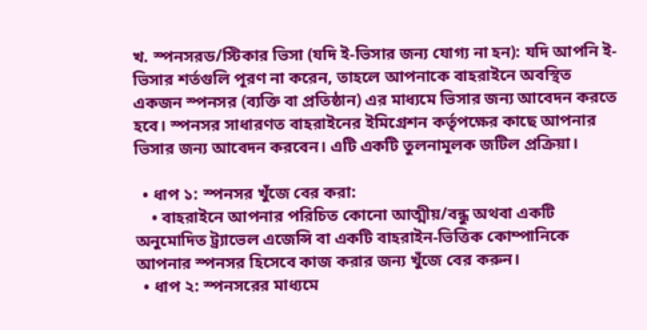খ. স্পনসরড/স্টিকার ভিসা (যদি ই-ভিসার জন্য যোগ্য না হন): যদি আপনি ই-ভিসার শর্তগুলি পূরণ না করেন, তাহলে আপনাকে বাহরাইনে অবস্থিত একজন স্পনসর (ব্যক্তি বা প্রতিষ্ঠান) এর মাধ্যমে ভিসার জন্য আবেদন করতে হবে। স্পনসর সাধারণত বাহরাইনের ইমিগ্রেশন কর্তৃপক্ষের কাছে আপনার ভিসার জন্য আবেদন করবেন। এটি একটি তুলনামূলক জটিল প্রক্রিয়া।

  • ধাপ ১: স্পনসর খুঁজে বের করা:
    • বাহরাইনে আপনার পরিচিত কোনো আত্মীয়/বন্ধু অথবা একটি অনুমোদিত ট্র্যাভেল এজেন্সি বা একটি বাহরাইন-ভিত্তিক কোম্পানিকে আপনার স্পনসর হিসেবে কাজ করার জন্য খুঁজে বের করুন।
  • ধাপ ২: স্পনসরের মাধ্যমে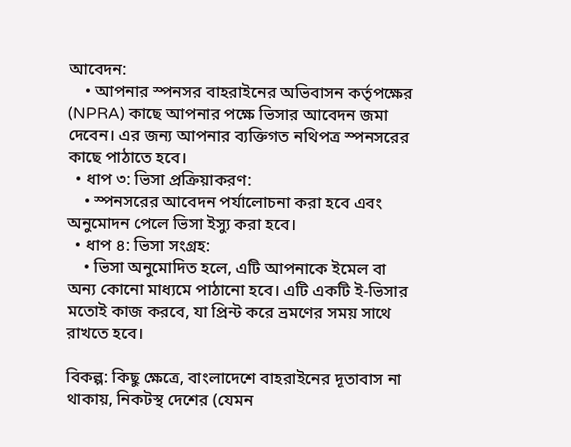আবেদন:
    • আপনার স্পনসর বাহরাইনের অভিবাসন কর্তৃপক্ষের (NPRA) কাছে আপনার পক্ষে ভিসার আবেদন জমা দেবেন। এর জন্য আপনার ব্যক্তিগত নথিপত্র স্পনসরের কাছে পাঠাতে হবে।
  • ধাপ ৩: ভিসা প্রক্রিয়াকরণ:
    • স্পনসরের আবেদন পর্যালোচনা করা হবে এবং অনুমোদন পেলে ভিসা ইস্যু করা হবে।
  • ধাপ ৪: ভিসা সংগ্রহ:
    • ভিসা অনুমোদিত হলে, এটি আপনাকে ইমেল বা অন্য কোনো মাধ্যমে পাঠানো হবে। এটি একটি ই-ভিসার মতোই কাজ করবে, যা প্রিন্ট করে ভ্রমণের সময় সাথে রাখতে হবে।

বিকল্প: কিছু ক্ষেত্রে, বাংলাদেশে বাহরাইনের দূতাবাস না থাকায়, নিকটস্থ দেশের (যেমন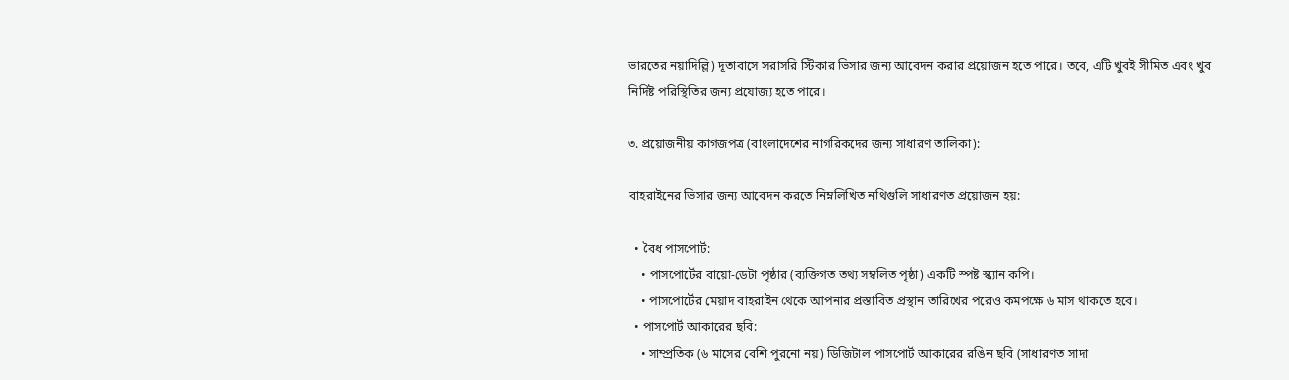ভারতের নয়াদিল্লি) দূতাবাসে সরাসরি স্টিকার ভিসার জন্য আবেদন করার প্রয়োজন হতে পারে। তবে, এটি খুবই সীমিত এবং খুব নির্দিষ্ট পরিস্থিতির জন্য প্রযোজ্য হতে পারে।

৩. প্রয়োজনীয় কাগজপত্র (বাংলাদেশের নাগরিকদের জন্য সাধারণ তালিকা):

বাহরাইনের ভিসার জন্য আবেদন করতে নিম্নলিখিত নথিগুলি সাধারণত প্রয়োজন হয়:

  • বৈধ পাসপোর্ট:
    • পাসপোর্টের বায়ো-ডেটা পৃষ্ঠার (ব্যক্তিগত তথ্য সম্বলিত পৃষ্ঠা) একটি স্পষ্ট স্ক্যান কপি।
    • পাসপোর্টের মেয়াদ বাহরাইন থেকে আপনার প্রস্তাবিত প্রস্থান তারিখের পরেও কমপক্ষে ৬ মাস থাকতে হবে।
  • পাসপোর্ট আকারের ছবি:
    • সাম্প্রতিক (৬ মাসের বেশি পুরনো নয়) ডিজিটাল পাসপোর্ট আকারের রঙিন ছবি (সাধারণত সাদা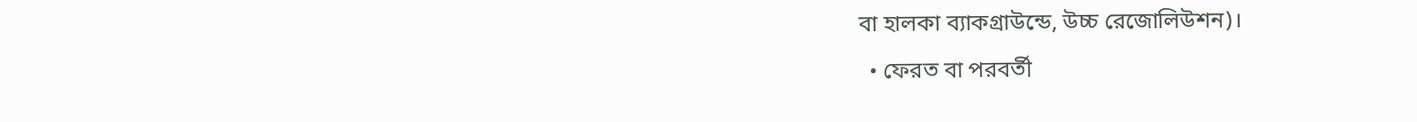বা হালকা ব্যাকগ্রাউন্ডে, উচ্চ রেজোলিউশন)।
  • ফেরত বা পরবর্তী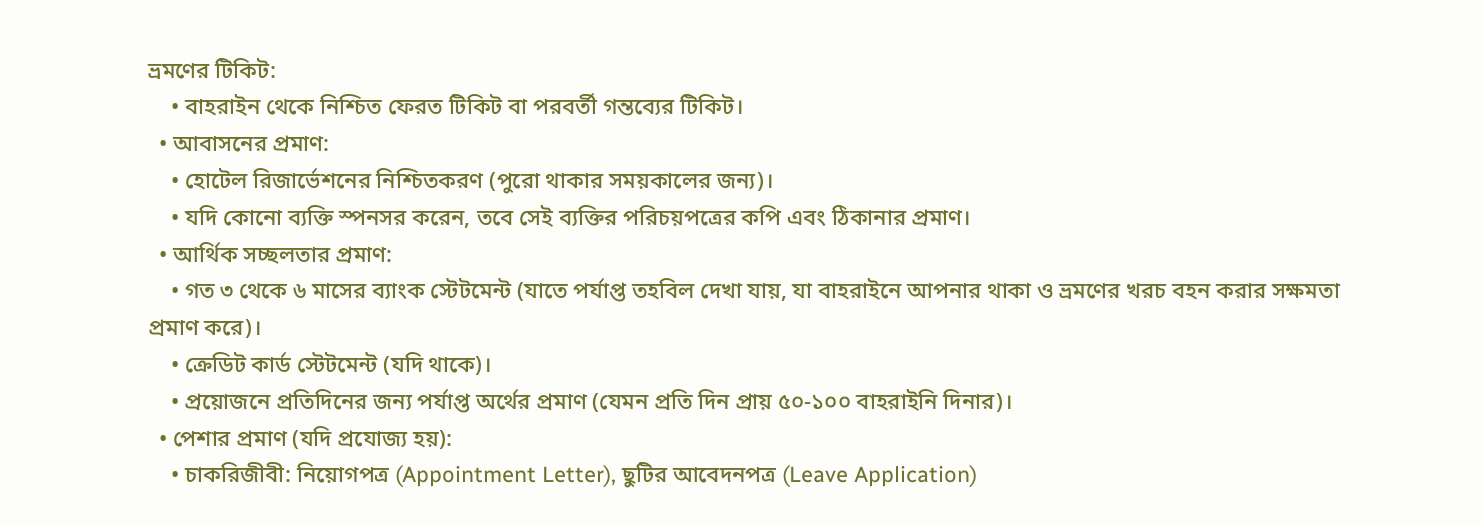ভ্রমণের টিকিট:
    • বাহরাইন থেকে নিশ্চিত ফেরত টিকিট বা পরবর্তী গন্তব্যের টিকিট।
  • আবাসনের প্রমাণ:
    • হোটেল রিজার্ভেশনের নিশ্চিতকরণ (পুরো থাকার সময়কালের জন্য)।
    • যদি কোনো ব্যক্তি স্পনসর করেন, তবে সেই ব্যক্তির পরিচয়পত্রের কপি এবং ঠিকানার প্রমাণ।
  • আর্থিক সচ্ছলতার প্রমাণ:
    • গত ৩ থেকে ৬ মাসের ব্যাংক স্টেটমেন্ট (যাতে পর্যাপ্ত তহবিল দেখা যায়, যা বাহরাইনে আপনার থাকা ও ভ্রমণের খরচ বহন করার সক্ষমতা প্রমাণ করে)।
    • ক্রেডিট কার্ড স্টেটমেন্ট (যদি থাকে)।
    • প্রয়োজনে প্রতিদিনের জন্য পর্যাপ্ত অর্থের প্রমাণ (যেমন প্রতি দিন প্রায় ৫০-১০০ বাহরাইনি দিনার)।
  • পেশার প্রমাণ (যদি প্রযোজ্য হয়):
    • চাকরিজীবী: নিয়োগপত্র (Appointment Letter), ছুটির আবেদনপত্র (Leave Application)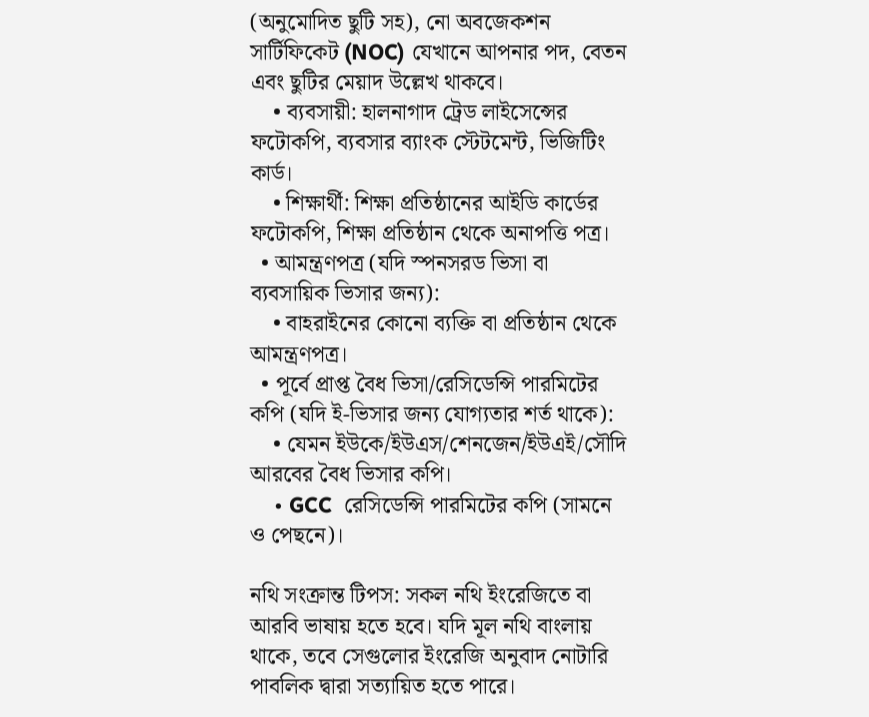(অনুমোদিত ছুটি সহ), নো অবজেকশন সার্টিফিকেট (NOC) যেখানে আপনার পদ, বেতন এবং ছুটির মেয়াদ উল্লেখ থাকবে।
    • ব্যবসায়ী: হালনাগাদ ট্রেড লাইসেন্সের ফটোকপি, ব্যবসার ব্যাংক স্টেটমেন্ট, ভিজিটিং কার্ড।
    • শিক্ষার্থী: শিক্ষা প্রতিষ্ঠানের আইডি কার্ডের ফটোকপি, শিক্ষা প্রতিষ্ঠান থেকে অনাপত্তি পত্র।
  • আমন্ত্রণপত্র (যদি স্পনসরড ভিসা বা ব্যবসায়িক ভিসার জন্য):
    • বাহরাইনের কোনো ব্যক্তি বা প্রতিষ্ঠান থেকে আমন্ত্রণপত্র।
  • পূর্বে প্রাপ্ত বৈধ ভিসা/রেসিডেন্সি পারমিটের কপি (যদি ই-ভিসার জন্য যোগ্যতার শর্ত থাকে):
    • যেমন ইউকে/ইউএস/শেনজেন/ইউএই/সৌদি আরবের বৈধ ভিসার কপি।
    • GCC  রেসিডেন্সি পারমিটের কপি (সামনে ও পেছনে)।

নথি সংক্রান্ত টিপস: সকল নথি ইংরেজিতে বা আরবি ভাষায় হতে হবে। যদি মূল নথি বাংলায় থাকে, তবে সেগুলোর ইংরেজি অনুবাদ নোটারি পাবলিক দ্বারা সত্যায়িত হতে পারে।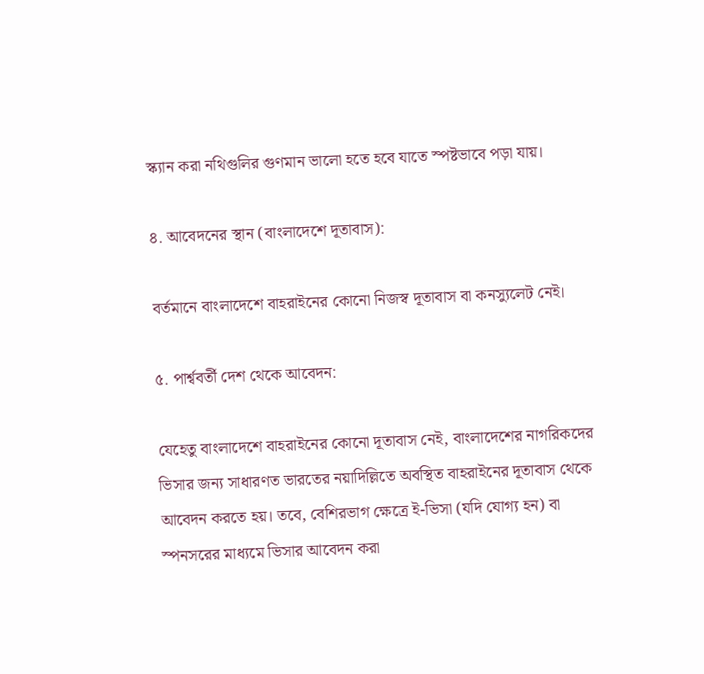স্ক্যান করা নথিগুলির গুণমান ভালো হতে হবে যাতে স্পষ্টভাবে পড়া যায়।

৪. আবেদনের স্থান (বাংলাদেশে দূতাবাস):

বর্তমানে বাংলাদেশে বাহরাইনের কোনো নিজস্ব দূতাবাস বা কনস্যুলেট নেই।

৫. পার্শ্ববর্তী দেশ থেকে আবেদন:

যেহেতু বাংলাদেশে বাহরাইনের কোনো দূতাবাস নেই, বাংলাদেশের নাগরিকদের ভিসার জন্য সাধারণত ভারতের নয়াদিল্লিতে অবস্থিত বাহরাইনের দূতাবাস থেকে আবেদন করতে হয়। তবে, বেশিরভাগ ক্ষেত্রে ই-ভিসা (যদি যোগ্য হন) বা স্পনসরের মাধ্যমে ভিসার আবেদন করা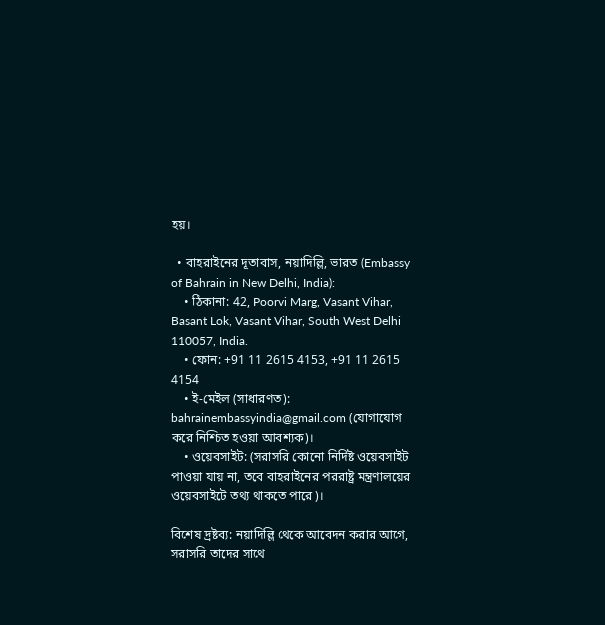হয়।

  • বাহরাইনের দূতাবাস, নয়াদিল্লি, ভারত (Embassy of Bahrain in New Delhi, India):
    • ঠিকানা: 42, Poorvi Marg, Vasant Vihar, Basant Lok, Vasant Vihar, South West Delhi 110057, India.
    • ফোন: +91 11 2615 4153, +91 11 2615 4154
    • ই-মেইল (সাধারণত): bahrainembassyindia@gmail.com (যোগাযোগ করে নিশ্চিত হওয়া আবশ্যক)।
    • ওয়েবসাইট: (সরাসরি কোনো নির্দিষ্ট ওয়েবসাইট পাওয়া যায় না, তবে বাহরাইনের পররাষ্ট্র মন্ত্রণালয়ের ওয়েবসাইটে তথ্য থাকতে পারে)।

বিশেষ দ্রষ্টব্য: নয়াদিল্লি থেকে আবেদন করার আগে, সরাসরি তাদের সাথে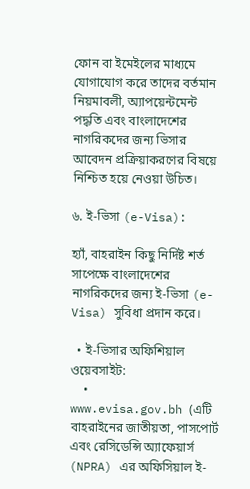ফোন বা ইমেইলের মাধ্যমে যোগাযোগ করে তাদের বর্তমান নিয়মাবলী, অ্যাপয়েন্টমেন্ট পদ্ধতি এবং বাংলাদেশের নাগরিকদের জন্য ভিসার আবেদন প্রক্রিয়াকরণের বিষয়ে নিশ্চিত হয়ে নেওয়া উচিত।

৬. ই-ভিসা (e-Visa):

হ্যাঁ, বাহরাইন কিছু নির্দিষ্ট শর্ত সাপেক্ষে বাংলাদেশের নাগরিকদের জন্য ই-ভিসা (e-Visa) সুবিধা প্রদান করে।

  • ই-ভিসার অফিশিয়াল ওয়েবসাইট:
    • www.evisa.gov.bh (এটি বাহরাইনের জাতীয়তা, পাসপোর্ট এবং রেসিডেন্সি অ্যাফেয়ার্স (NPRA) এর অফিসিয়াল ই-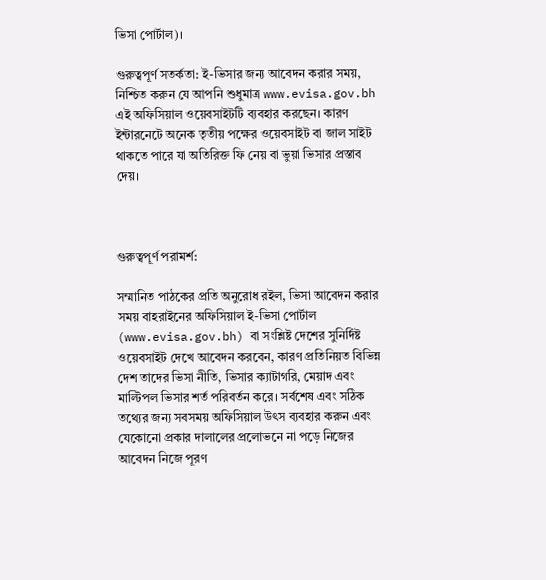ভিসা পোর্টাল)।

গুরুত্বপূর্ণ সতর্কতা: ই-ভিসার জন্য আবেদন করার সময়, নিশ্চিত করুন যে আপনি শুধুমাত্র www.evisa.gov.bh এই অফিসিয়াল ওয়েবসাইটটি ব্যবহার করছেন। কারণ ইন্টারনেটে অনেক তৃতীয় পক্ষের ওয়েবসাইট বা জাল সাইট থাকতে পারে যা অতিরিক্ত ফি নেয় বা ভুয়া ভিসার প্রস্তাব দেয়।



গুরুত্বপূর্ণ পরামর্শ:

সম্মানিত পাঠকের প্রতি অনুরোধ রইল, ভিসা আবেদন করার সময় বাহরাইনের অফিসিয়াল ই-ভিসা পোর্টাল (www.evisa.gov.bh) বা সংশ্লিষ্ট দেশের সুনির্দিষ্ট ওয়েবসাইট দেখে আবেদন করবেন, কারণ প্রতিনিয়ত বিভিন্ন দেশ তাদের ভিসা নীতি, ভিসার ক্যাটাগরি, মেয়াদ এবং মাল্টিপল ভিসার শর্ত পরিবর্তন করে। সর্বশেষ এবং সঠিক তথ্যের জন্য সবসময় অফিসিয়াল উৎস ব্যবহার করুন এবং যেকোনো প্রকার দালালের প্রলোভনে না পড়ে নিজের আবেদন নিজে পূরণ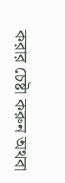করার চেষ্টা করুন অথবা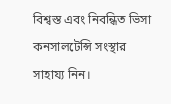বিশ্বস্ত এবং নিবন্ধিত ভিসা কনসালটেন্সি সংস্থার সাহায্য নিন।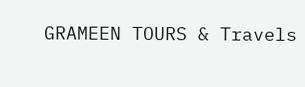GRAMEEN TOURS & Travels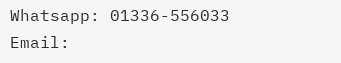Whatsapp: 01336-556033 Email: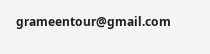grameentour@gmail.com